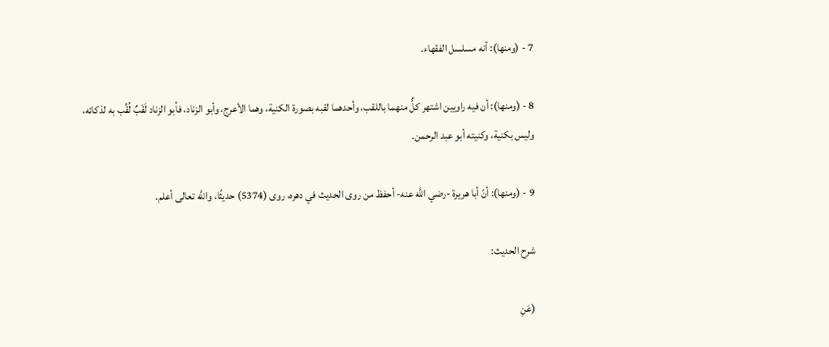7 - (ومنها): أنه مسلسل الفقهاء.

8 - (ومنها): أن فيه راويين اشتهر كلٌّ منهما باللقب، وأحدهما لقبه بصورة الكنية، وهما الأعرج، وأبو الزناد، فأبو الزناد لَقَبٌ لُقِّب به لذكائه، وليس بكنية، وكنيته أبو عبد الرحمن.

9 - (ومنها): أنّ أبا هريرة -رضي اللَّه عنه- أحفظ من روى الحديث في دهره، روى (5374) حديثًا، واللَّه تعالى أعلم.

شرح الحديث:

(عَنِ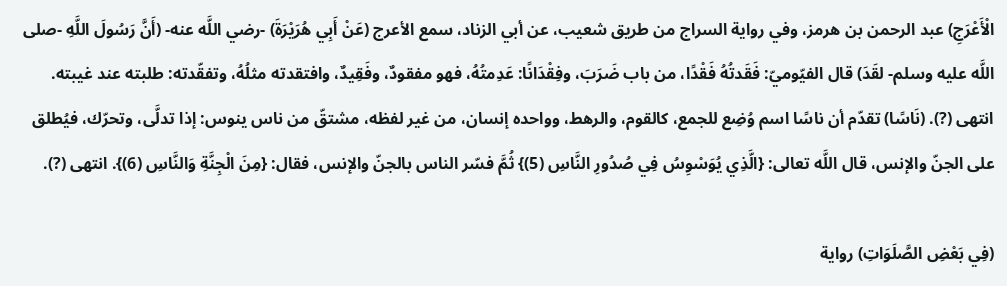الْأَعْرَجِ) عبد الرحمن بن هرمز، وفي رواية السراج من طريق شعيب، عن أبي الزناد، سمع الأعرج (عَنْ أَبِي هُرَيْرَةَ) -رضي اللَّه عنه- (أَنَّ رَسُولَ اللَّهِ -صلى اللَّه عليه وسلم- لقَدَ) قال الفيّوميّ: فَقَدتُهُ فَقْدًا، من باب ضَرَبَ، وفِقْدَانًا: عَدِمتُهُ، فهو مفقودٌ، وفَقِيدٌ، وافتقدته مثلُهُ، وتفقّدته: طلبته عند غيبته. انتهى (?). (نَاسًا) تقدّم أن ناسًا اسم وُضِع للجمع، كالقوم، والرهط، وواحده إنسان، من غير لفظه، مشتقّ من ناس ينوس: إذا تدلَّى، وتحرّك، فيُطلق على الجنّ والإنس، قال اللَّه تعالى: {الَّذِي يُوَسْوِسُ فِي صُدُورِ النَّاسِ (5)} ثُمَّ فسّر الناس بالجنّ والإنس، فقال: {مِنَ الْجِنَّةِ وَالنَّاسِ (6)}. انتهى (?).

(فِي بَعْضِ الصَّلَوَاتِ) رواية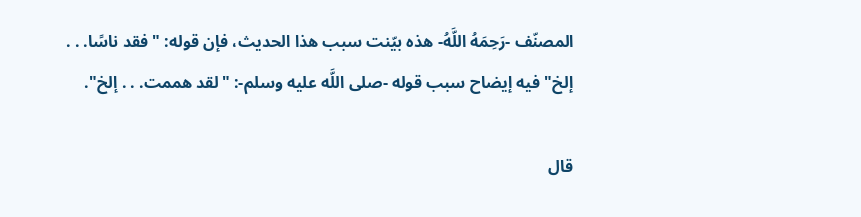المصنّف -رَحِمَهُ اللَّهُ- هذه بيّنت سبب هذا الحديث، فإن قوله: "فقد ناسًا. . . إلخ" فيه إيضاح سبب قوله -صلى اللَّه عليه وسلم-: "لقد هممت. . . إلخ".

قال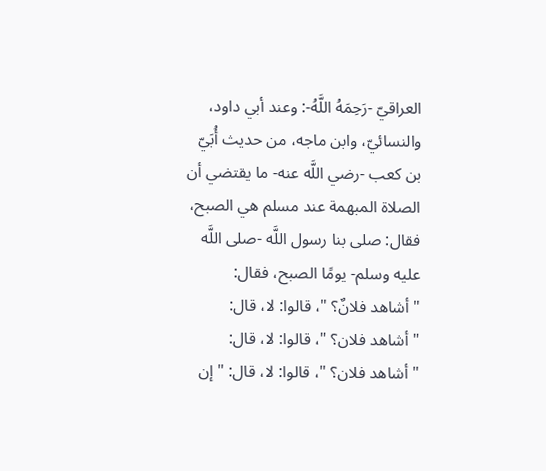العراقيّ -رَحِمَهُ اللَّهُ-: وعند أبي داود، والنسائيّ، وابن ماجه، من حديث أُبَيّ بن كعب -رضي اللَّه عنه- ما يقتضي أن الصلاة المبهمة عند مسلم هي الصبح، فقال: صلى بنا رسول اللَّه -صلى اللَّه عليه وسلم- يومًا الصبح، فقال: "أشاهد فلانٌ؟ "، قالوا: لا، قال: "أشاهد فلان؟ "، قالوا: لا، قال: "أشاهد فلان؟ "، قالوا: لا، قال: "إن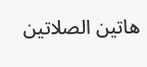هاتين الصلاتين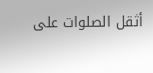أثقل الصلوات على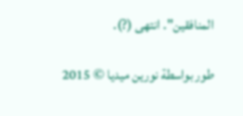المنافقين". انتهى (?).

طور بواسطة نورين ميديا © 2015